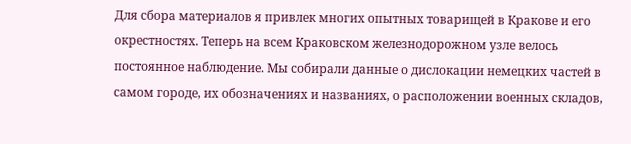Для сбора материалов я привлек многих опытных товарищей в Кракове и его окрестностях. Теперь на всем Краковском железнодорожном узле велось постоянное наблюдение. Мы собирали данные о дислокации немецких частей в самом городе, их обозначениях и названиях, о расположении военных складов,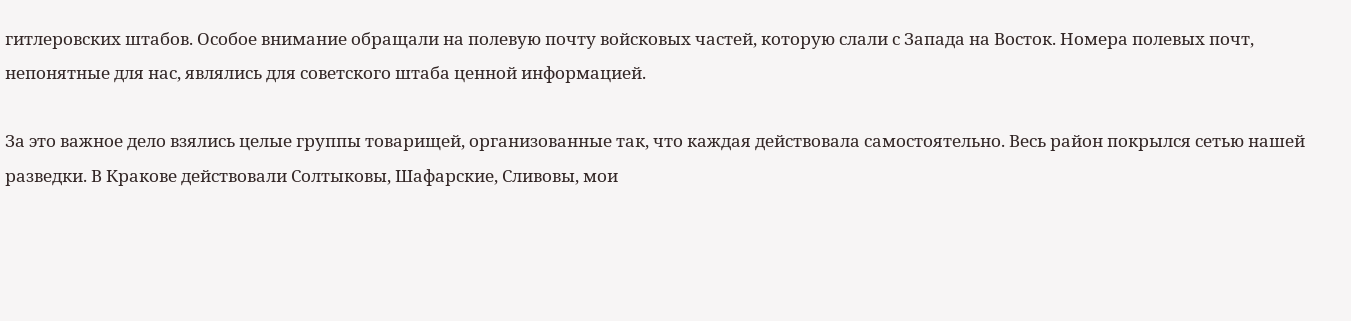гитлеровских штабов. Особое внимание обращали на полевую почту войсковых частей, которую слали с Запада на Восток. Номера полевых почт, непонятные для нас, являлись для советского штаба ценной информацией.

За это важное дело взялись целые группы товарищей, организованные так, что каждая действовала самостоятельно. Весь район покрылся сетью нашей разведки. В Кракове действовали Солтыковы, Шафарские, Сливовы, мои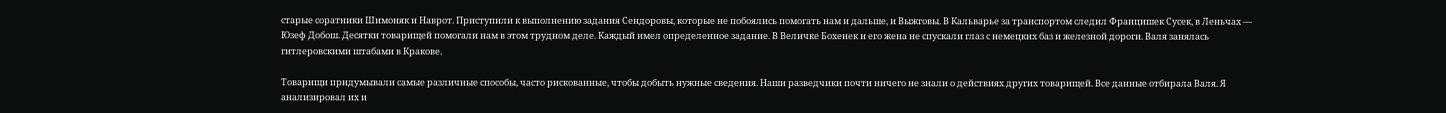старые соратники Шимоняк и Наврот. Приступили к выполнению задания Сендоровы, которые не побоялись помогать нам и дальше, и Выжговы. В Кальварье за транспортом следил Францишек Сусек, в Леньчах — Юзеф Добош. Десятки товарищей помогали нам в этом трудном деле. Каждый имел определенное задание. В Величке Бохенек и его жена не спускали глаз с немецких баз и железной дороги. Валя занялась гитлеровскими штабами в Кракове.

Товарищи придумывали самые различные способы, часто рискованные, чтобы добыть нужные сведения. Наши разведчики почти ничего не знали о действиях других товарищей. Все данные отбирала Валя. Я анализировал их и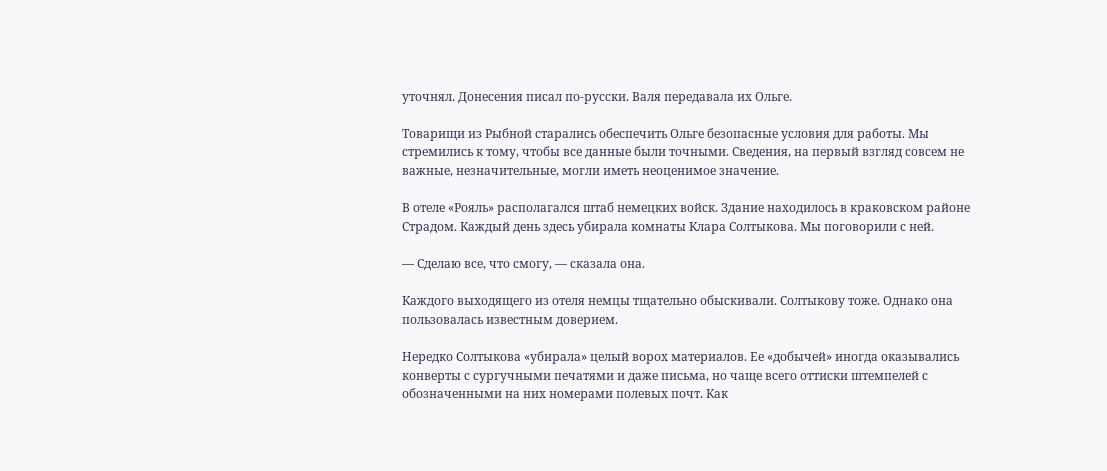уточнял. Донесения писал по-русски. Валя передавала их Ольге.

Товарищи из Рыбной старались обеспечить Ольге безопасные условия для работы. Мы стремились к тому, чтобы все данные были точными. Сведения, на первый взгляд совсем не важные, незначительные, могли иметь неоценимое значение.

В отеле «Рояль» располагался штаб немецких войск. Здание находилось в краковском районе Страдом. Каждый день здесь убирала комнаты Клара Солтыкова. Мы поговорили с ней.

— Сделаю все, что смогу, — сказала она.

Каждого выходящего из отеля немцы тщательно обыскивали. Солтыкову тоже. Однако она пользовалась известным доверием.

Нередко Солтыкова «убирала» целый ворох материалов. Ее «добычей» иногда оказывались конверты с сургучными печатями и даже письма, но чаще всего оттиски штемпелей с обозначенными на них номерами полевых почт. Как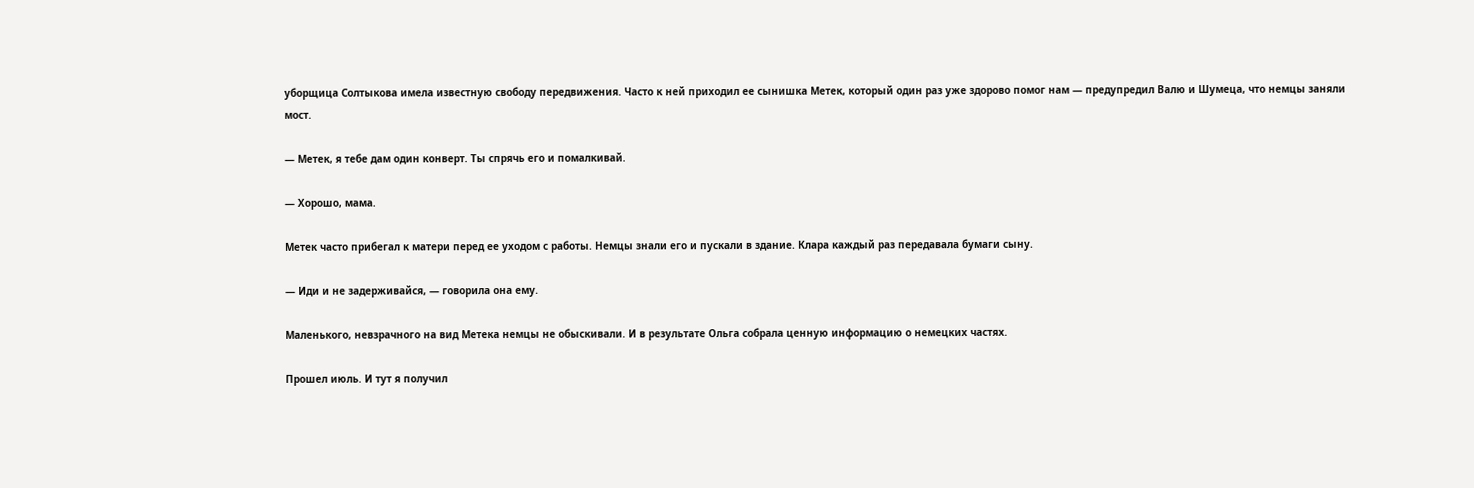уборщица Солтыкова имела известную свободу передвижения. Часто к ней приходил ее сынишка Метек, который один раз уже здорово помог нам — предупредил Валю и Шумеца, что немцы заняли мост.

— Метек, я тебе дам один конверт. Ты спрячь его и помалкивай.

— Хорошо, мама.

Метек часто прибегал к матери перед ее уходом с работы. Немцы знали его и пускали в здание. Клара каждый раз передавала бумаги сыну.

— Иди и не задерживайся, — говорила она ему.

Маленького, невзрачного на вид Метека немцы не обыскивали. И в результате Ольга собрала ценную информацию о немецких частях.

Прошел июль. И тут я получил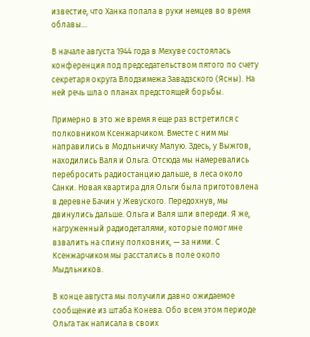известие, что Ханка попала в руки немцев во время облавы…

В начале августа 1944 года в Мехуве состоялась конференция под председательством пятого по счету секретаря округа Влодзимежа Завадзского (Ясны). На ней речь шла о планах предстоящей борьбы.

Примерно в это же время я еще раз встретился с полковником Ксенжарчиком. Вместе с ним мы направились в Модльничку Малую. Здесь, у Выжгов, находились Валя и Ольга. Отсюда мы намеревались перебросить радиостанцию дальше, в леса около Санки. Новая квартира для Ольги была приготовлена в деревне Бачин у Жевуского. Передохнув, мы двинулись дальше. Ольга и Валя шли впереди. Я же, нагруженный радиодеталями, которые помог мне взвалить на спину полковник, — за ними. С Ксенжарчиком мы расстались в поле около Мыдльников.

В конце августа мы получили давно ожидаемое сообщение из штаба Конева. Обо всем этом периоде Ольга так написала в своих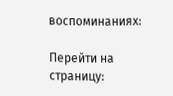воспоминаниях:

Перейти на страницу: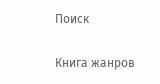Поиск

Книга жанров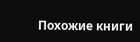Похожие книги